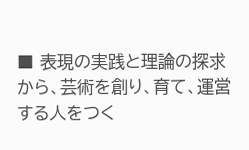■ 表現の実践と理論の探求から、芸術を創り、育て、運営する人をつく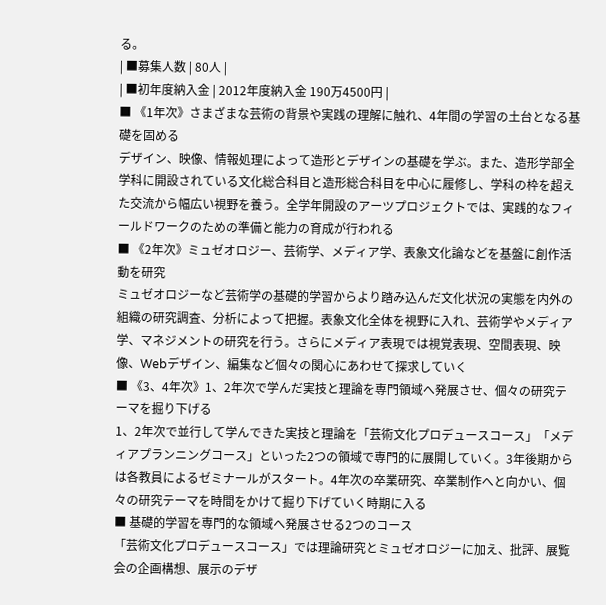る。
| ■募集人数 | 80人 |
| ■初年度納入金 | 2012年度納入金 190万4500円 |
■ 《1年次》さまざまな芸術の背景や実践の理解に触れ、4年間の学習の土台となる基礎を固める
デザイン、映像、情報処理によって造形とデザインの基礎を学ぶ。また、造形学部全学科に開設されている文化総合科目と造形総合科目を中心に履修し、学科の枠を超えた交流から幅広い視野を養う。全学年開設のアーツプロジェクトでは、実践的なフィールドワークのための準備と能力の育成が行われる
■ 《2年次》ミュゼオロジー、芸術学、メディア学、表象文化論などを基盤に創作活動を研究
ミュゼオロジーなど芸術学の基礎的学習からより踏み込んだ文化状況の実態を内外の組織の研究調査、分析によって把握。表象文化全体を視野に入れ、芸術学やメディア学、マネジメントの研究を行う。さらにメディア表現では視覚表現、空間表現、映像、Webデザイン、編集など個々の関心にあわせて探求していく
■ 《3、4年次》1、2年次で学んだ実技と理論を専門領域へ発展させ、個々の研究テーマを掘り下げる
1、2年次で並行して学んできた実技と理論を「芸術文化プロデュースコース」「メディアプランニングコース」といった2つの領域で専門的に展開していく。3年後期からは各教員によるゼミナールがスタート。4年次の卒業研究、卒業制作へと向かい、個々の研究テーマを時間をかけて掘り下げていく時期に入る
■ 基礎的学習を専門的な領域へ発展させる2つのコース
「芸術文化プロデュースコース」では理論研究とミュゼオロジーに加え、批評、展覧会の企画構想、展示のデザ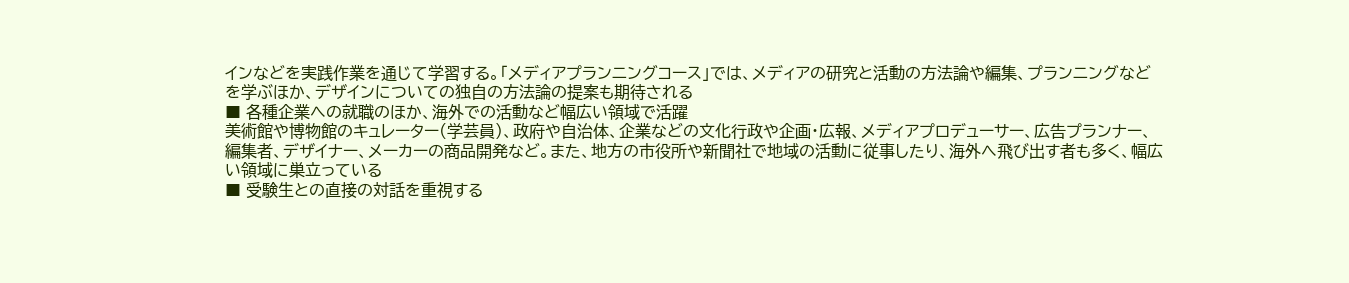インなどを実践作業を通じて学習する。「メディアプランニングコース」では、メディアの研究と活動の方法論や編集、プランニングなどを学ぶほか、デザインについての独自の方法論の提案も期待される
■ 各種企業への就職のほか、海外での活動など幅広い領域で活躍
美術館や博物館のキュレーター(学芸員)、政府や自治体、企業などの文化行政や企画・広報、メディアプロデューサー、広告プランナー、編集者、デザイナー、メーカーの商品開発など。また、地方の市役所や新聞社で地域の活動に従事したり、海外へ飛び出す者も多く、幅広い領域に巣立っている
■ 受験生との直接の対話を重視する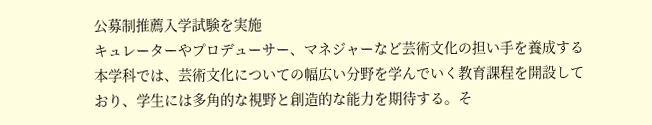公募制推薦入学試験を実施
キュレーターやプロデューサー、マネジャーなど芸術文化の担い手を養成する本学科では、芸術文化についての幅広い分野を学んでいく教育課程を開設しており、学生には多角的な視野と創造的な能力を期待する。そ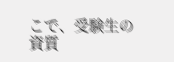こで、受験生の資質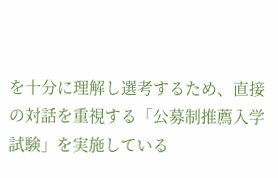を十分に理解し選考するため、直接の対話を重視する「公募制推薦入学試験」を実施している